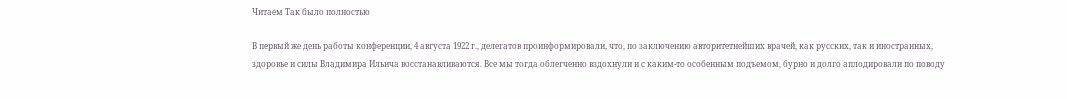Читаем Так было полностью

В первый же день работы конференции, 4 августа 1922 г., делегатов проинформировали, что, по заключению авторитетнейших врачей, как русских, так и иностранных, здоровье и силы Владимира Ильича восстанавливаются. Все мы тогда облегченно вздохнули и с каким-то особенным подъемом, бурно и долго аплодировали по поводу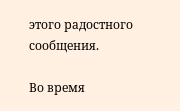этого радостного сообщения.

Во время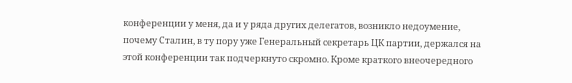конференции у меня, да и у ряда других делегатов, возникло недоумение, почему Сталин, в ту пору уже Генеральный секретарь ЦК партии, держался на этой конференции так подчеркнуто скромно. Кроме краткого внеочередного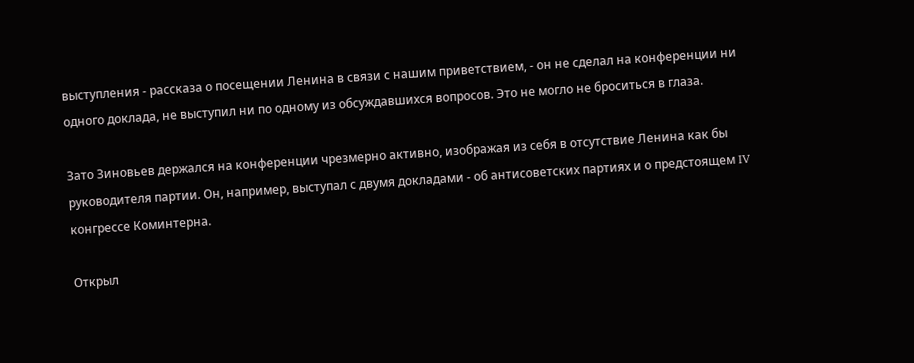выступления - рассказа о посещении Ленина в связи с нашим приветствием, - он не сделал на конференции ни одного доклада, не выступил ни по одному из обсуждавшихся вопросов. Это не могло не броситься в глаза.

Зато Зиновьев держался на конференции чрезмерно активно, изображая из себя в отсутствие Ленина как бы руководителя партии. Он, например, выступал с двумя докладами - об антисоветских партиях и о предстоящем IV конгрессе Коминтерна.

Открыл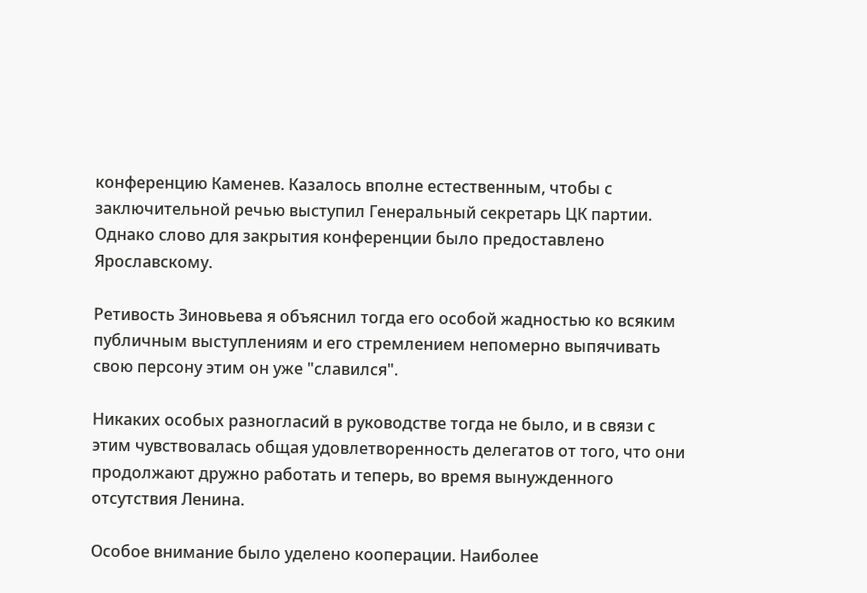конференцию Каменев. Казалось вполне естественным, чтобы с заключительной речью выступил Генеральный секретарь ЦК партии. Однако слово для закрытия конференции было предоставлено Ярославскому.

Ретивость Зиновьева я объяснил тогда его особой жадностью ко всяким публичным выступлениям и его стремлением непомерно выпячивать свою персону этим он уже "славился".

Никаких особых разногласий в руководстве тогда не было, и в связи с этим чувствовалась общая удовлетворенность делегатов от того, что они продолжают дружно работать и теперь, во время вынужденного отсутствия Ленина.

Особое внимание было уделено кооперации. Наиболее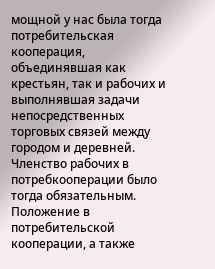мощной у нас была тогда потребительская кооперация, объединявшая как крестьян, так и рабочих и выполнявшая задачи непосредственных торговых связей между городом и деревней. Членство рабочих в потребкооперации было тогда обязательным. Положение в потребительской кооперации, а также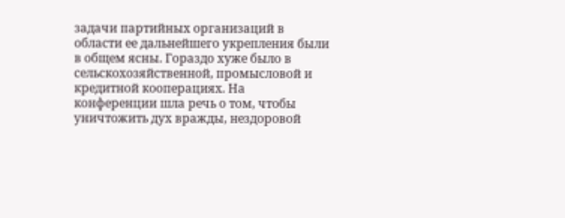задачи партийных организаций в области ее дальнейшего укрепления были в общем ясны. Гораздо хуже было в сельскохозяйственной, промысловой и кредитной кооперациях. На конференции шла речь о том, чтобы уничтожить дух вражды, нездоровой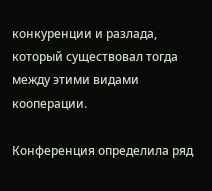конкуренции и разлада, который существовал тогда между этими видами кооперации.

Конференция определила ряд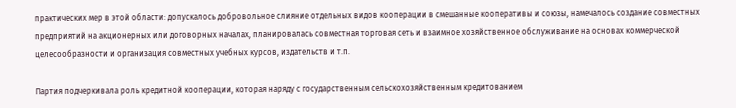практических мер в этой области: допускалось добровольное слияние отдельных видов кооперации в смешанные кооперативы и союзы, намечалось создание совместных предприятий на акционерных или договорных началах, планировалась совместная торговая сеть и взаимное хозяйственное обслуживание на основах коммерческой целесообразности и организация совместных учебных курсов, издательств и т.п.

Партия подчеркивала роль кредитной кооперации, которая наряду с государственным сельскохозяйственным кредитованием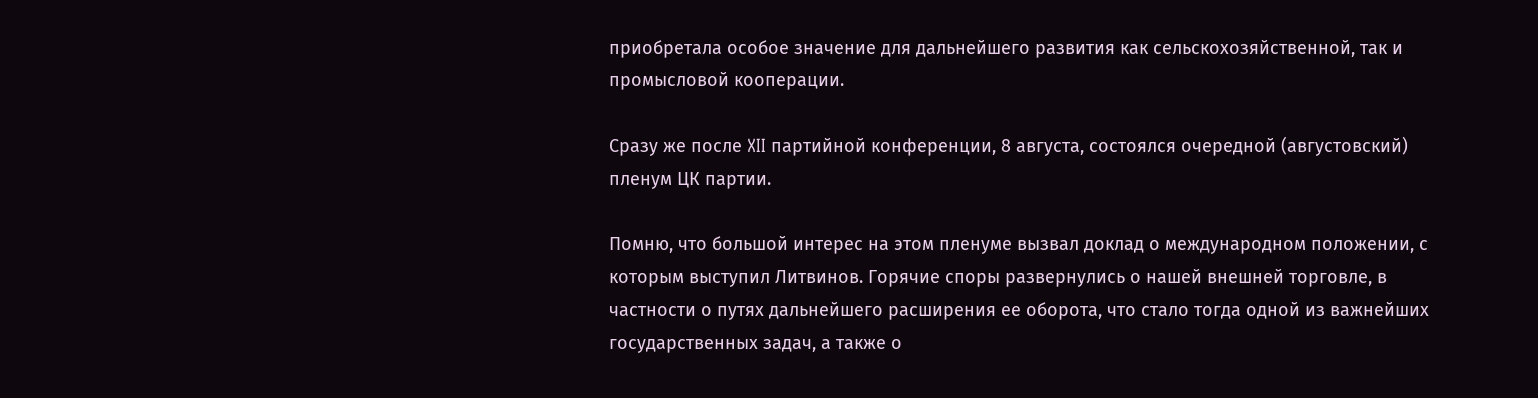приобретала особое значение для дальнейшего развития как сельскохозяйственной, так и промысловой кооперации.

Сразу же после XII партийной конференции, 8 августа, состоялся очередной (августовский) пленум ЦК партии.

Помню, что большой интерес на этом пленуме вызвал доклад о международном положении, с которым выступил Литвинов. Горячие споры развернулись о нашей внешней торговле, в частности о путях дальнейшего расширения ее оборота, что стало тогда одной из важнейших государственных задач, а также о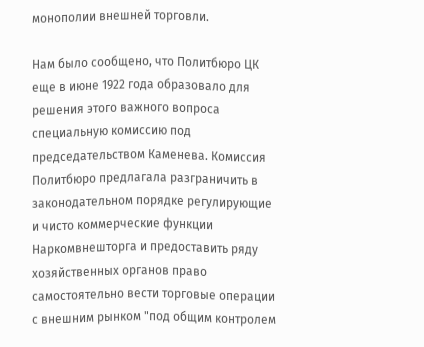монополии внешней торговли.

Нам было сообщено, что Политбюро ЦК еще в июне 1922 года образовало для решения этого важного вопроса специальную комиссию под председательством Каменева. Комиссия Политбюро предлагала разграничить в законодательном порядке регулирующие и чисто коммерческие функции Наркомвнешторга и предоставить ряду хозяйственных органов право самостоятельно вести торговые операции с внешним рынком "под общим контролем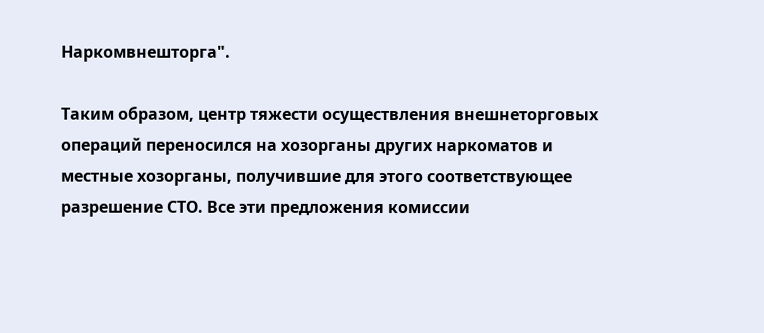Наркомвнешторга".

Таким образом, центр тяжести осуществления внешнеторговых операций переносился на хозорганы других наркоматов и местные хозорганы, получившие для этого соответствующее разрешение СТО. Все эти предложения комиссии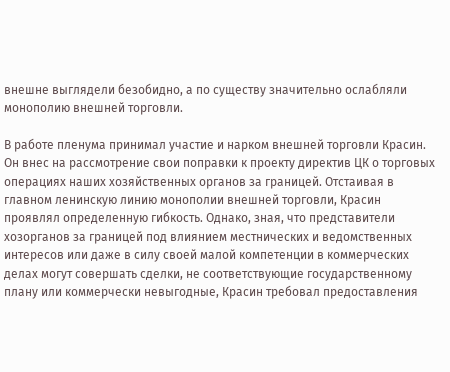внешне выглядели безобидно, а по существу значительно ослабляли монополию внешней торговли.

В работе пленума принимал участие и нарком внешней торговли Красин. Он внес на рассмотрение свои поправки к проекту директив ЦК о торговых операциях наших хозяйственных органов за границей. Отстаивая в главном ленинскую линию монополии внешней торговли, Красин проявлял определенную гибкость. Однако, зная, что представители хозорганов за границей под влиянием местнических и ведомственных интересов или даже в силу своей малой компетенции в коммерческих делах могут совершать сделки, не соответствующие государственному плану или коммерчески невыгодные, Красин требовал предоставления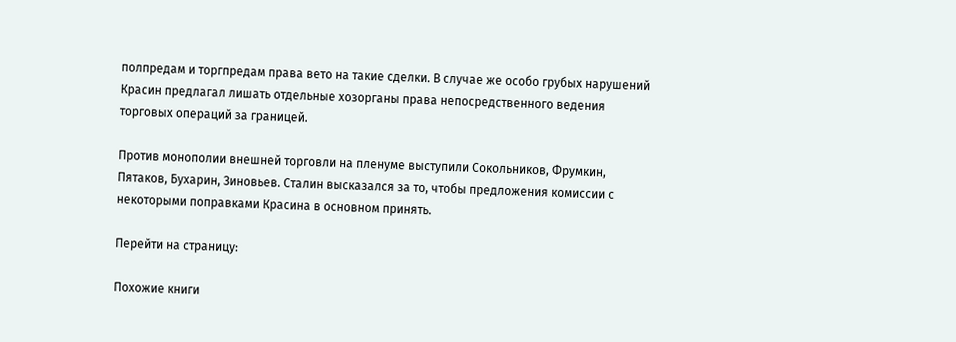полпредам и торгпредам права вето на такие сделки. В случае же особо грубых нарушений Красин предлагал лишать отдельные хозорганы права непосредственного ведения торговых операций за границей.

Против монополии внешней торговли на пленуме выступили Сокольников, Фрумкин, Пятаков, Бухарин, Зиновьев. Сталин высказался за то, чтобы предложения комиссии с некоторыми поправками Красина в основном принять.

Перейти на страницу:

Похожие книги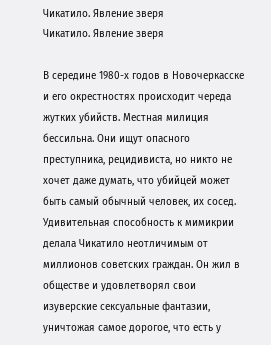Чикатило. Явление зверя
Чикатило. Явление зверя

В середине 1980-х годов в Новочеркасске и его окрестностях происходит череда жутких убийств. Местная милиция бессильна. Они ищут опасного преступника, рецидивиста, но никто не хочет даже думать, что убийцей может быть самый обычный человек, их сосед. Удивительная способность к мимикрии делала Чикатило неотличимым от миллионов советских граждан. Он жил в обществе и удовлетворял свои изуверские сексуальные фантазии, уничтожая самое дорогое, что есть у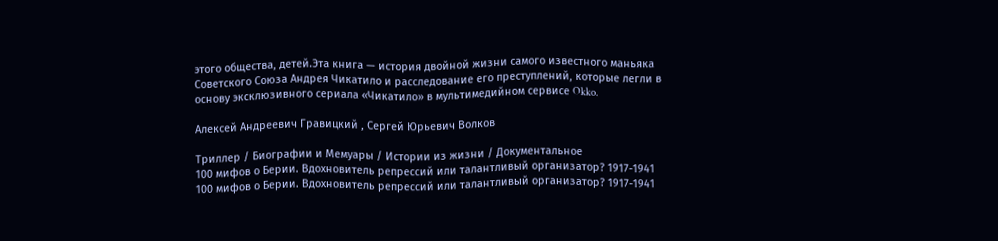этого общества, детей.Эта книга — история двойной жизни самого известного маньяка Советского Союза Андрея Чикатило и расследование его преступлений, которые легли в основу эксклюзивного сериала «Чикатило» в мультимедийном сервисе Okko.

Алексей Андреевич Гравицкий , Сергей Юрьевич Волков

Триллер / Биографии и Мемуары / Истории из жизни / Документальное
100 мифов о Берии. Вдохновитель репрессий или талантливый организатор? 1917-1941
100 мифов о Берии. Вдохновитель репрессий или талантливый организатор? 1917-1941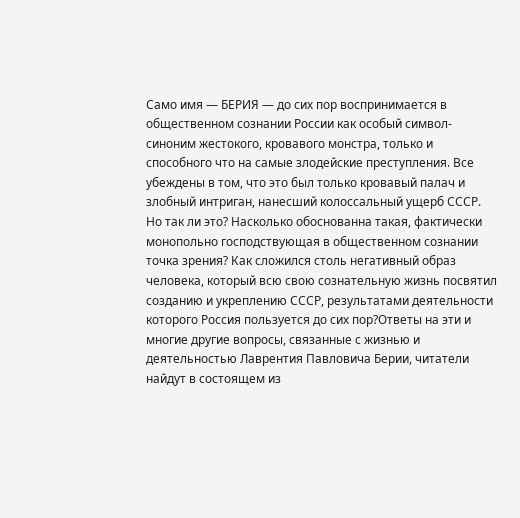Само имя — БЕРИЯ — до сих пор воспринимается в общественном сознании России как особый символ-синоним жестокого, кровавого монстра, только и способного что на самые злодейские преступления. Все убеждены в том, что это был только кровавый палач и злобный интриган, нанесший колоссальный ущерб СССР. Но так ли это? Насколько обоснованна такая, фактически монопольно господствующая в общественном сознании точка зрения? Как сложился столь негативный образ человека, который всю свою сознательную жизнь посвятил созданию и укреплению СССР, результатами деятельности которого Россия пользуется до сих пор?Ответы на эти и многие другие вопросы, связанные с жизнью и деятельностью Лаврентия Павловича Берии, читатели найдут в состоящем из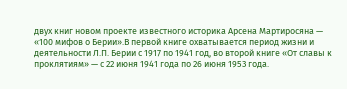двух книг новом проекте известного историка Арсена Мартиросяна — «100 мифов о Берии».В первой книге охватывается период жизни и деятельности Л.П. Берии с 1917 по 1941 год, во второй книге «От славы к проклятиям» — с 22 июня 1941 года по 26 июня 1953 года.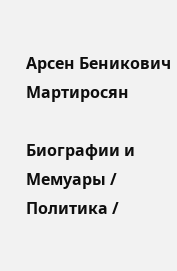Арсен Беникович Мартиросян

Биографии и Мемуары / Политика /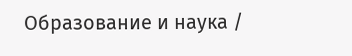Образование и наука /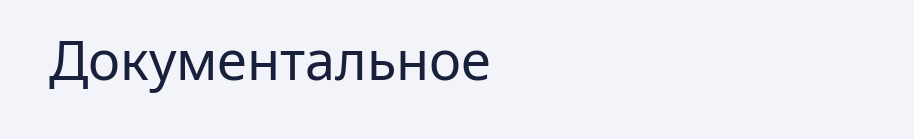Документальное